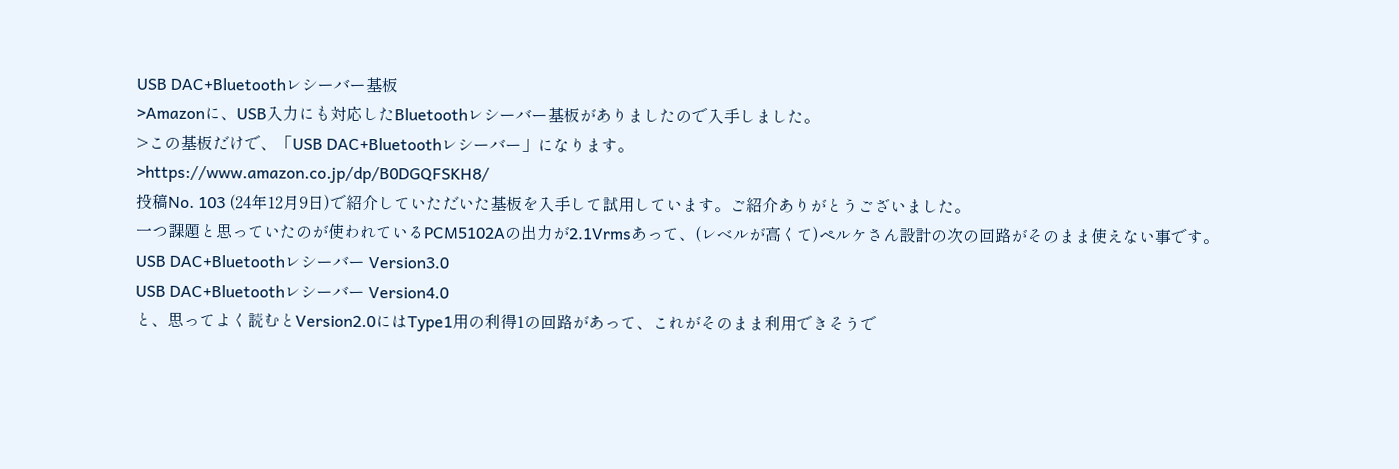USB DAC+Bluetoothレシーバー基板
>Amazonに、USB入力にも対応したBluetoothレシーバー基板がありましたので入手しました。
>この基板だけで、「USB DAC+Bluetoothレシーバー」になります。
>https://www.amazon.co.jp/dp/B0DGQFSKH8/
投稿No. 103 (24年12月9日)で紹介していただいた基板を入手して試用しています。ご紹介ありがとうございました。
一つ課題と思っていたのが使われているPCM5102Aの出力が2.1Vrmsあって、(レベルが高くて)ペルケさん設計の次の回路がそのまま使えない事です。
USB DAC+Bluetoothレシーバー Version3.0
USB DAC+Bluetoothレシーバー Version4.0
と、思ってよく読むとVersion2.0にはType1用の利得1の回路があって、これがそのまま利用できそうで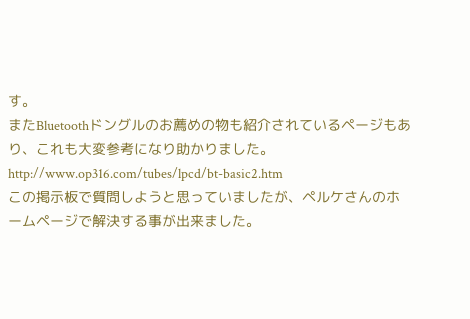す。
またBluetoothドングルのお薦めの物も紹介されているページもあり、これも大変参考になり助かりました。
http://www.op316.com/tubes/lpcd/bt-basic2.htm
この掲示板で質問しようと思っていましたが、ペルケさんのホームページで解決する事が出来ました。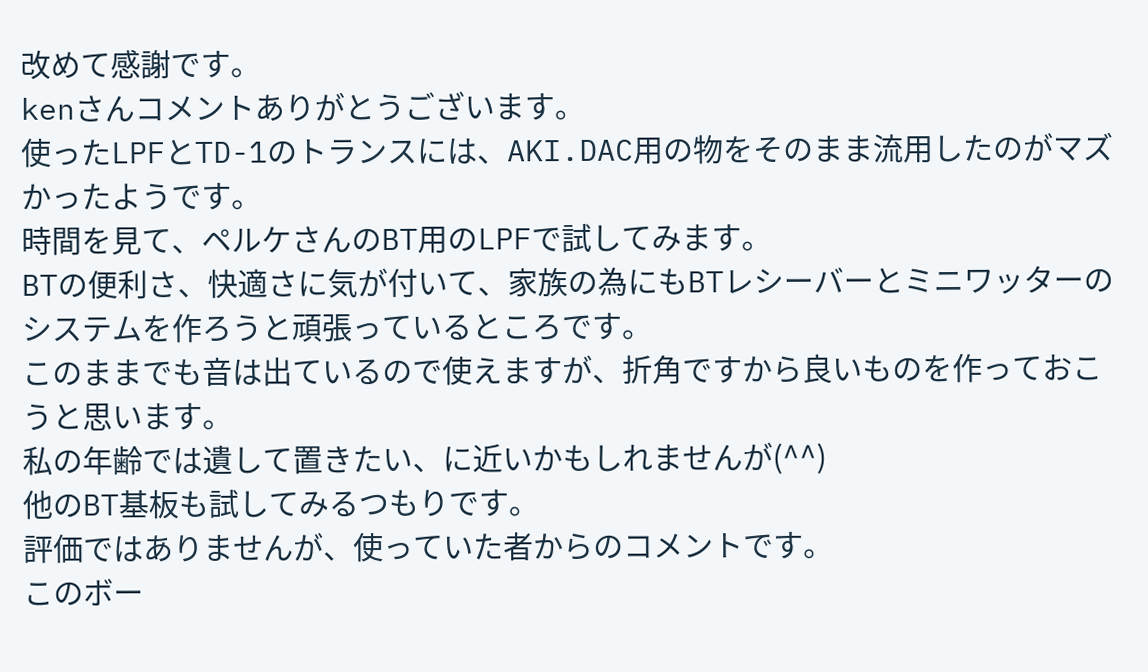改めて感謝です。
kenさんコメントありがとうございます。
使ったLPFとTD-1のトランスには、AKI.DAC用の物をそのまま流用したのがマズかったようです。
時間を見て、ペルケさんのBT用のLPFで試してみます。
BTの便利さ、快適さに気が付いて、家族の為にもBTレシーバーとミニワッターのシステムを作ろうと頑張っているところです。
このままでも音は出ているので使えますが、折角ですから良いものを作っておこうと思います。
私の年齢では遺して置きたい、に近いかもしれませんが(^^)
他のBT基板も試してみるつもりです。
評価ではありませんが、使っていた者からのコメントです。
このボー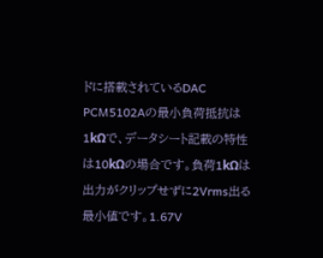ドに搭載されているDAC PCM5102Aの最小負荷抵抗は1kΩで、データシート記載の特性は10kΩの場合です。負荷1kΩは出力がクリップせずに2Vrms出る最小値です。1.67V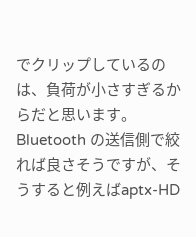でクリップしているのは、負荷が小さすぎるからだと思います。
Bluetooth の送信側で絞れば良さそうですが、そうすると例えばaptx-HD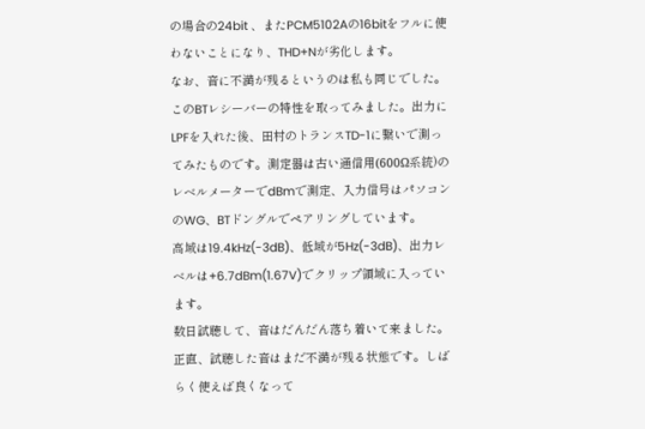の場合の24bit 、またPCM5102Aの16bitをフルに使わないことになり、THD+Nが劣化します。
なお、音に不満が残るというのは私も同じでした。
このBTレシーバーの特性を取ってみました。出力にLPFを入れた後、田村のトランスTD-1に繋いで測ってみたものです。測定器は古い通信用(600Ω系統)のレベルメーターでdBmで測定、入力信号はパソコンのWG、BTドングルでペアリングしています。
高域は19.4kHz(-3dB)、低域が5Hz(-3dB)、出力レベルは+6.7dBm(1.67V)でクリップ領域に入っています。
数日試聴して、音はだんだん落ち着いて来ました。
正直、試聴した音はまだ不満が残る状態です。しばらく使えば良くなって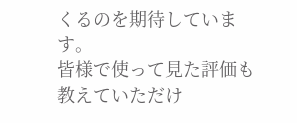くるのを期待しています。
皆様で使って見た評価も教えていただけ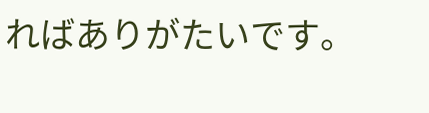ればありがたいです。